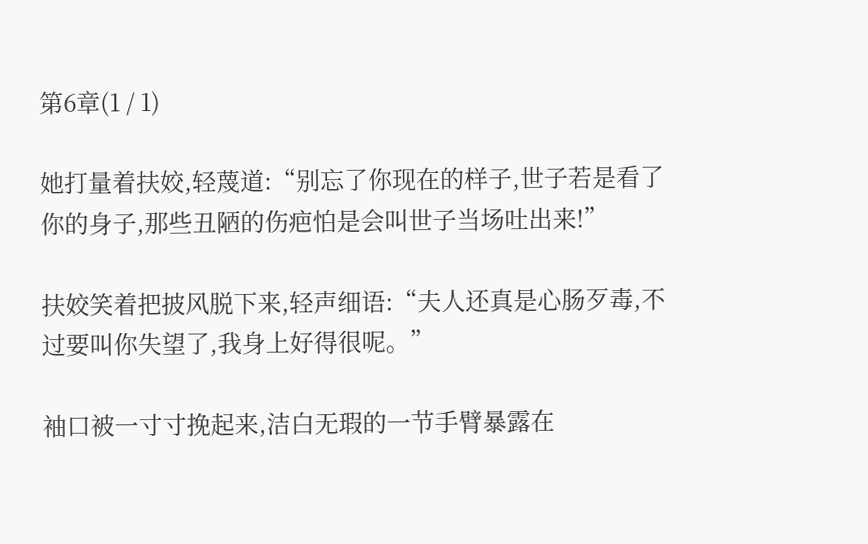第6章(1 / 1)

她打量着扶姣,轻蔑道:“别忘了你现在的样子,世子若是看了你的身子,那些丑陋的伤疤怕是会叫世子当场吐出来!”

扶姣笑着把披风脱下来,轻声细语:“夫人还真是心肠歹毒,不过要叫你失望了,我身上好得很呢。”

袖口被一寸寸挽起来,洁白无瑕的一节手臂暴露在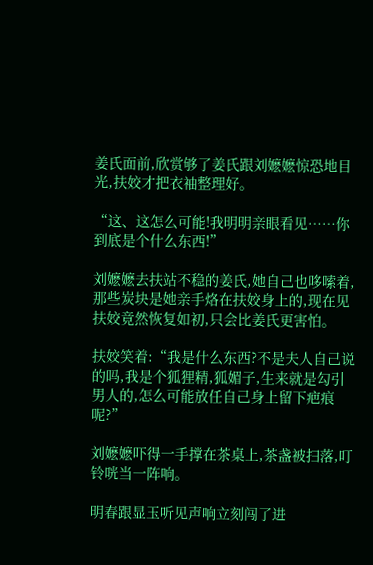姜氏面前,欣赏够了姜氏跟刘嬷嬷惊恐地目光,扶姣才把衣袖整理好。

“这、这怎么可能!我明明亲眼看见……你到底是个什么东西!”

刘嬷嬷去扶站不稳的姜氏,她自己也哆嗦着,那些炭块是她亲手烙在扶姣身上的,现在见扶姣竟然恢复如初,只会比姜氏更害怕。

扶姣笑着:“我是什么东西?不是夫人自己说的吗,我是个狐狸精,狐媚子,生来就是勾引男人的,怎么可能放任自己身上留下疤痕呢?”

刘嬷嬷吓得一手撑在茶桌上,茶盏被扫落,叮铃咣当一阵响。

明春跟显玉听见声响立刻闯了进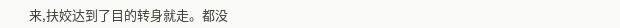来,扶姣达到了目的转身就走。都没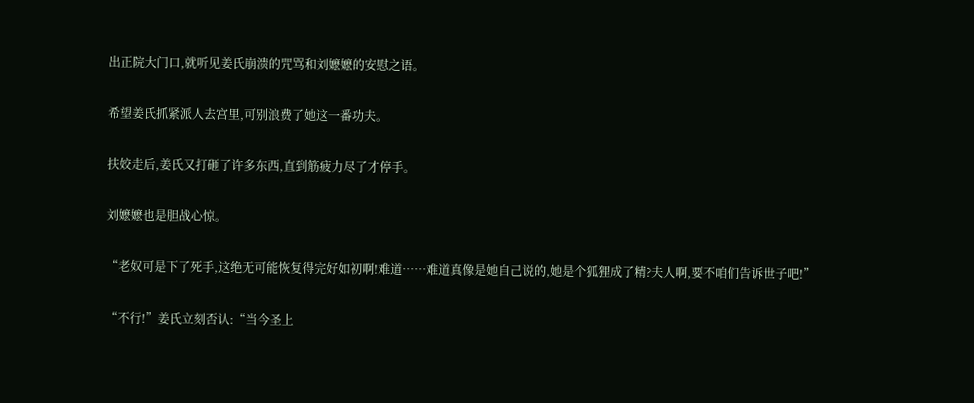出正院大门口,就听见姜氏崩溃的咒骂和刘嬷嬷的安慰之语。

希望姜氏抓紧派人去宫里,可别浪费了她这一番功夫。

扶姣走后,姜氏又打砸了许多东西,直到筋疲力尽了才停手。

刘嬷嬷也是胆战心惊。

“老奴可是下了死手,这绝无可能恢复得完好如初啊!难道……难道真像是她自己说的,她是个狐狸成了精?夫人啊,要不咱们告诉世子吧!”

“不行!”姜氏立刻否认:“当今圣上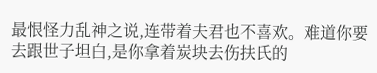最恨怪力乱神之说,连带着夫君也不喜欢。难道你要去跟世子坦白,是你拿着炭块去伤扶氏的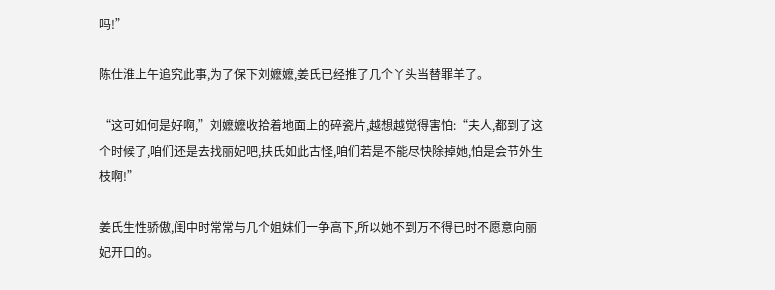吗!”

陈仕淮上午追究此事,为了保下刘嬷嬷,姜氏已经推了几个丫头当替罪羊了。

“这可如何是好啊,”刘嬷嬷收拾着地面上的碎瓷片,越想越觉得害怕:“夫人,都到了这个时候了,咱们还是去找丽妃吧,扶氏如此古怪,咱们若是不能尽快除掉她,怕是会节外生枝啊!”

姜氏生性骄傲,闺中时常常与几个姐妹们一争高下,所以她不到万不得已时不愿意向丽妃开口的。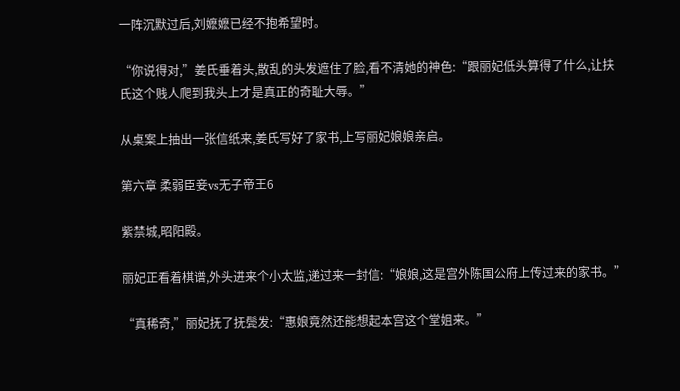一阵沉默过后,刘嬷嬷已经不抱希望时。

“你说得对,”姜氏垂着头,散乱的头发遮住了脸,看不清她的神色:“跟丽妃低头算得了什么,让扶氏这个贱人爬到我头上才是真正的奇耻大辱。”

从桌案上抽出一张信纸来,姜氏写好了家书,上写丽妃娘娘亲启。

第六章 柔弱臣妾vs无子帝王6

紫禁城,昭阳殿。

丽妃正看着棋谱,外头进来个小太监,递过来一封信:“娘娘,这是宫外陈国公府上传过来的家书。”

“真稀奇,”丽妃抚了抚鬓发:“惠娘竟然还能想起本宫这个堂姐来。”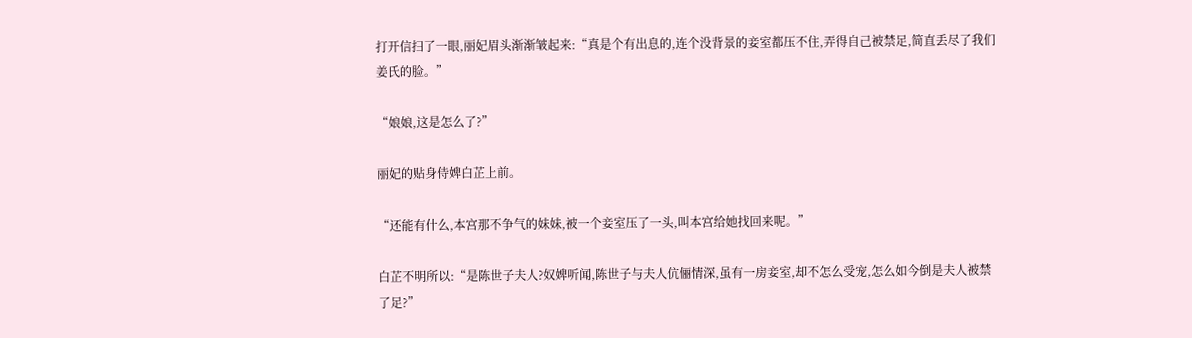打开信扫了一眼,丽妃眉头渐渐皱起来:“真是个有出息的,连个没背景的妾室都压不住,弄得自己被禁足,简直丢尽了我们姜氏的脸。”

“娘娘,这是怎么了?”

丽妃的贴身侍婢白芷上前。

“还能有什么,本宫那不争气的妹妹,被一个妾室压了一头,叫本宫给她找回来呢。”

白芷不明所以:“是陈世子夫人?奴婢听闻,陈世子与夫人伉俪情深,虽有一房妾室,却不怎么受宠,怎么如今倒是夫人被禁了足?”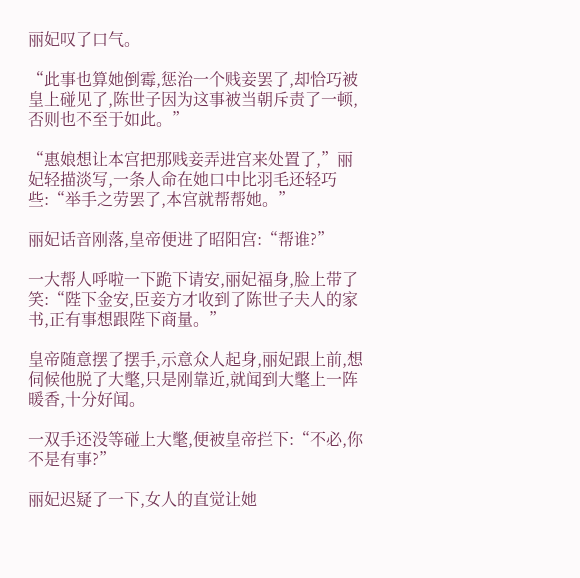丽妃叹了口气。

“此事也算她倒霉,惩治一个贱妾罢了,却恰巧被皇上碰见了,陈世子因为这事被当朝斥责了一顿,否则也不至于如此。”

“惠娘想让本宫把那贱妾弄进宫来处置了,”丽妃轻描淡写,一条人命在她口中比羽毛还轻巧些:“举手之劳罢了,本宫就帮帮她。”

丽妃话音刚落,皇帝便进了昭阳宫:“帮谁?”

一大帮人呼啦一下跪下请安,丽妃福身,脸上带了笑:“陛下金安,臣妾方才收到了陈世子夫人的家书,正有事想跟陛下商量。”

皇帝随意摆了摆手,示意众人起身,丽妃跟上前,想伺候他脱了大氅,只是刚靠近,就闻到大氅上一阵暖香,十分好闻。

一双手还没等碰上大氅,便被皇帝拦下:“不必,你不是有事?”

丽妃迟疑了一下,女人的直觉让她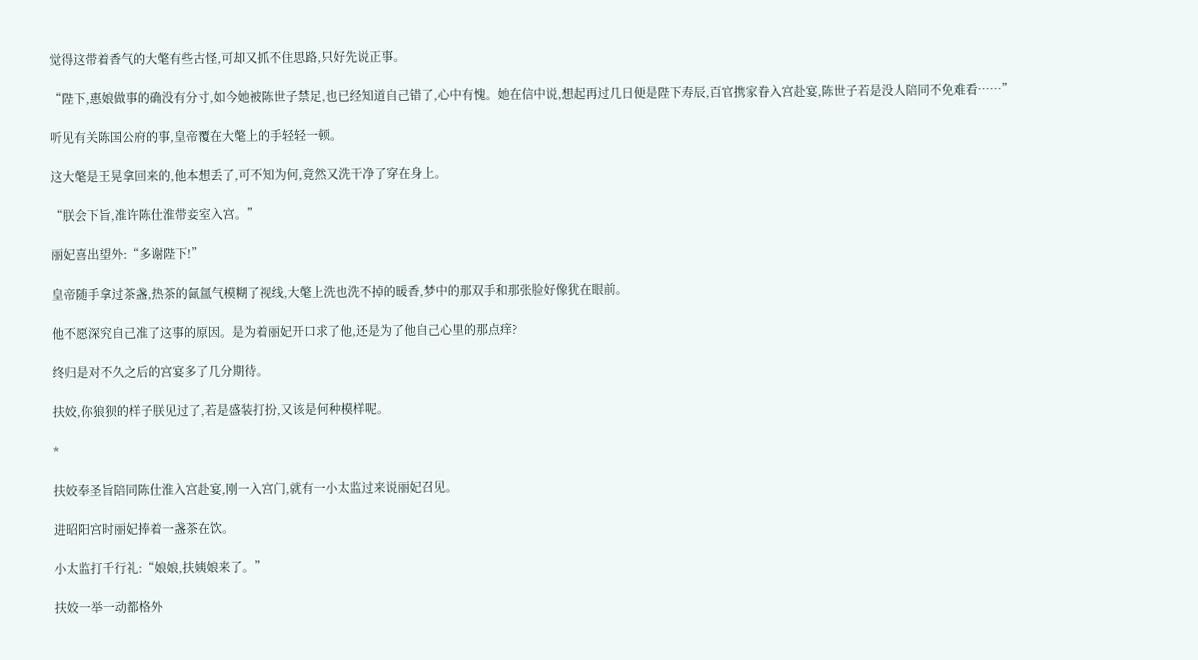觉得这带着香气的大氅有些古怪,可却又抓不住思路,只好先说正事。

“陛下,惠娘做事的确没有分寸,如今她被陈世子禁足,也已经知道自己错了,心中有愧。她在信中说,想起再过几日便是陛下寿辰,百官携家眷入宫赴宴,陈世子若是没人陪同不免难看……”

听见有关陈国公府的事,皇帝覆在大氅上的手轻轻一顿。

这大氅是王晃拿回来的,他本想丢了,可不知为何,竟然又洗干净了穿在身上。

“朕会下旨,准许陈仕淮带妾室入宫。”

丽妃喜出望外:“多谢陛下!”

皇帝随手拿过茶盏,热茶的氤氲气模糊了视线,大氅上洗也洗不掉的暖香,梦中的那双手和那张脸好像犹在眼前。

他不愿深究自己准了这事的原因。是为着丽妃开口求了他,还是为了他自己心里的那点痒?

终归是对不久之后的宫宴多了几分期待。

扶姣,你狼狈的样子朕见过了,若是盛装打扮,又该是何种模样呢。

*

扶姣奉圣旨陪同陈仕淮入宫赴宴,刚一入宫门,就有一小太监过来说丽妃召见。

进昭阳宫时丽妃捧着一盏茶在饮。

小太监打千行礼:“娘娘,扶姨娘来了。”

扶姣一举一动都格外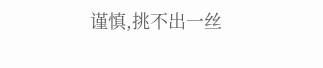谨慎,挑不出一丝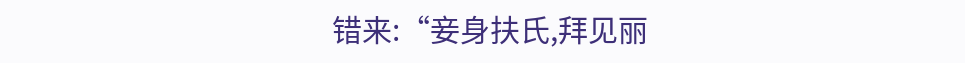错来:“妾身扶氏,拜见丽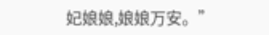妃娘娘,娘娘万安。”